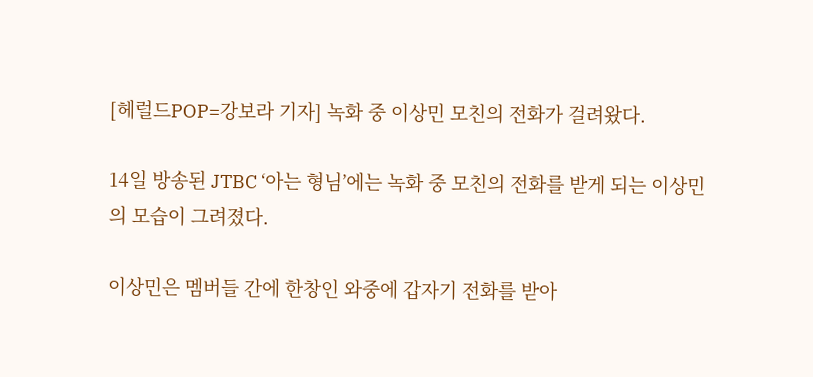[헤럴드POP=강보라 기자] 녹화 중 이상민 모친의 전화가 걸려왔다.

14일 방송된 JTBC ‘아는 형님’에는 녹화 중 모친의 전화를 받게 되는 이상민의 모습이 그려졌다.

이상민은 멤버들 간에 한창인 와중에 갑자기 전화를 받아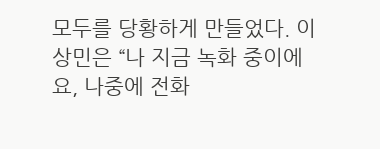모두를 당황하게 만들었다. 이상민은 “나 지금 녹화 중이에요, 나중에 전화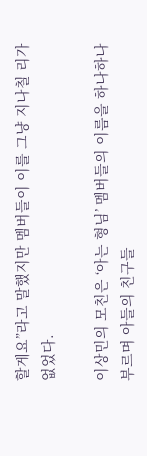할게요”라고 말했지만 멤버들이 이를 그냥 지나칠 리가 없었다.

이상민의 모친은 ‘아는 형님’ 멤버들의 이름을 하나하나 부르며 아들의 친구들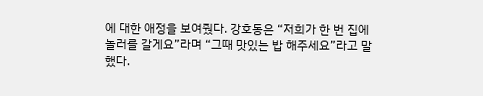에 대한 애정을 보여줬다. 강호동은 “저희가 한 번 집에 놀러를 갈게요”라며 “그때 맛있는 밥 해주세요”라고 말했다.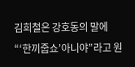김희철은 강호동의 말에 “‘한끼줍쇼’아니야”라고 원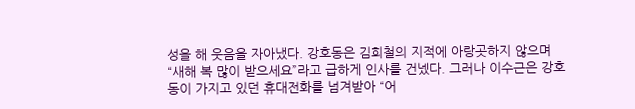성을 해 웃음을 자아냈다. 강호동은 김희철의 지적에 아랑곳하지 않으며 “새해 복 많이 받으세요”라고 급하게 인사를 건넸다. 그러나 이수근은 강호동이 가지고 있던 휴대전화를 넘겨받아 “어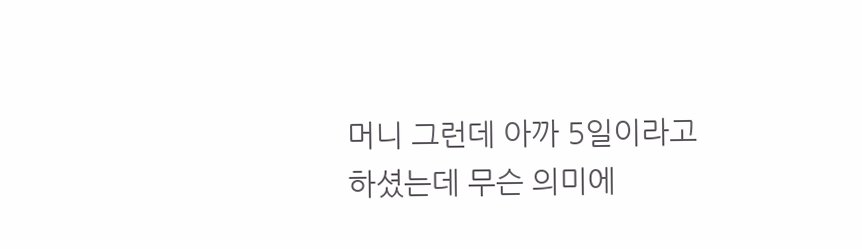머니 그런데 아까 5일이라고 하셨는데 무슨 의미에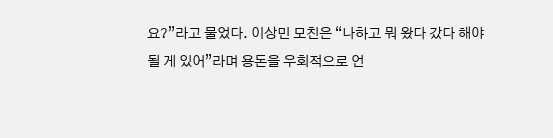요?”라고 물었다. 이상민 모친은 “나하고 뭐 왔다 갔다 해야 될 게 있어”라며 용돈을 우회적으로 언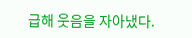급해 웃음을 자아냈다.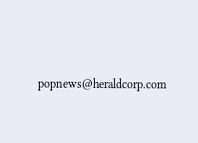popnews@heraldcorp.com